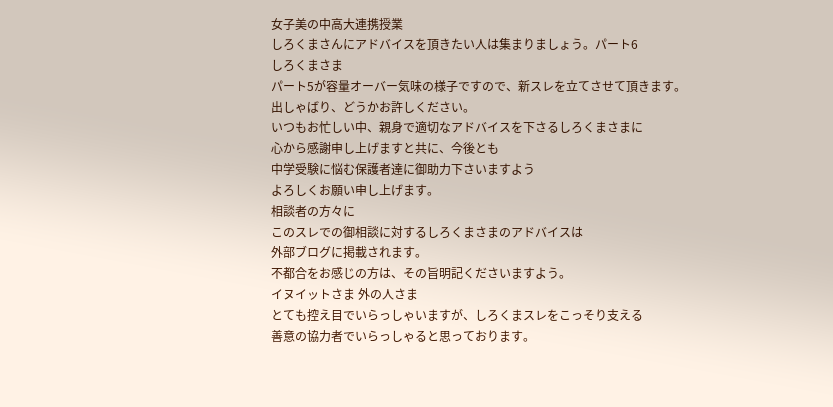女子美の中高大連携授業
しろくまさんにアドバイスを頂きたい人は集まりましょう。パート6
しろくまさま
パート5が容量オーバー気味の様子ですので、新スレを立てさせて頂きます。
出しゃばり、どうかお許しください。
いつもお忙しい中、親身で適切なアドバイスを下さるしろくまさまに
心から感謝申し上げますと共に、今後とも
中学受験に悩む保護者達に御助力下さいますよう
よろしくお願い申し上げます。
相談者の方々に
このスレでの御相談に対するしろくまさまのアドバイスは
外部ブログに掲載されます。
不都合をお感じの方は、その旨明記くださいますよう。
イヌイットさま 外の人さま
とても控え目でいらっしゃいますが、しろくまスレをこっそり支える
善意の協力者でいらっしゃると思っております。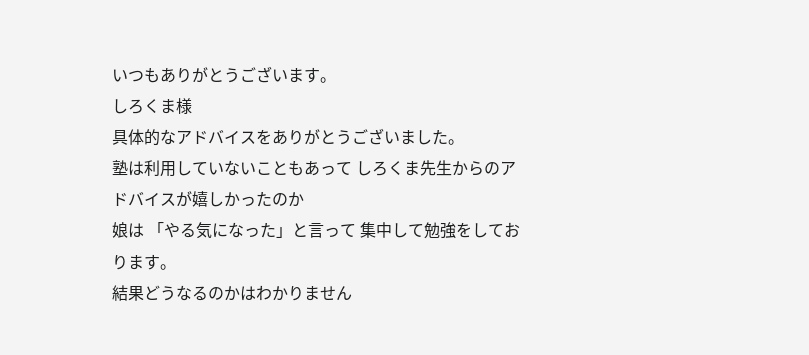いつもありがとうございます。
しろくま様
具体的なアドバイスをありがとうございました。
塾は利用していないこともあって しろくま先生からのアドバイスが嬉しかったのか
娘は 「やる気になった」と言って 集中して勉強をしております。
結果どうなるのかはわかりません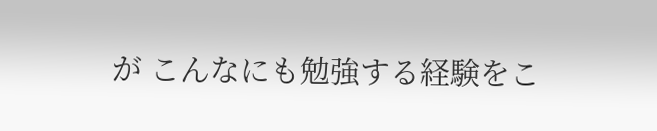が こんなにも勉強する経験をこ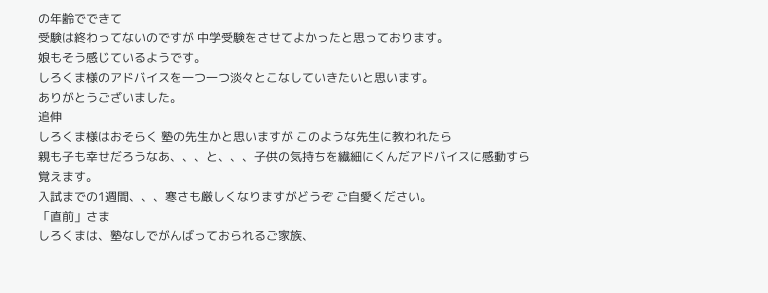の年齢でできて
受験は終わってないのですが 中学受験をさせてよかったと思っております。
娘もそう感じているようです。
しろくま様のアドバイスを一つ一つ淡々とこなしていきたいと思います。
ありがとうございました。
追伸
しろくま様はおそらく 塾の先生かと思いますが このような先生に教われたら
親も子も幸せだろうなあ、、、と、、、子供の気持ちを繊細にくんだアドバイスに感動すら
覚えます。
入試までの1週間、、、寒さも厳しくなりますがどうぞ ご自愛ください。
「直前」さま
しろくまは、塾なしでがんばっておられるご家族、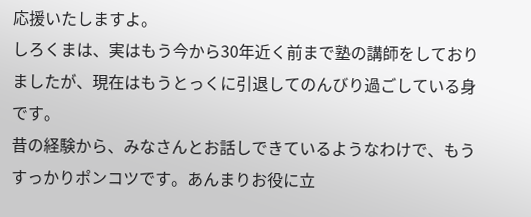応援いたしますよ。
しろくまは、実はもう今から30年近く前まで塾の講師をしておりましたが、現在はもうとっくに引退してのんびり過ごしている身です。
昔の経験から、みなさんとお話しできているようなわけで、もうすっかりポンコツです。あんまりお役に立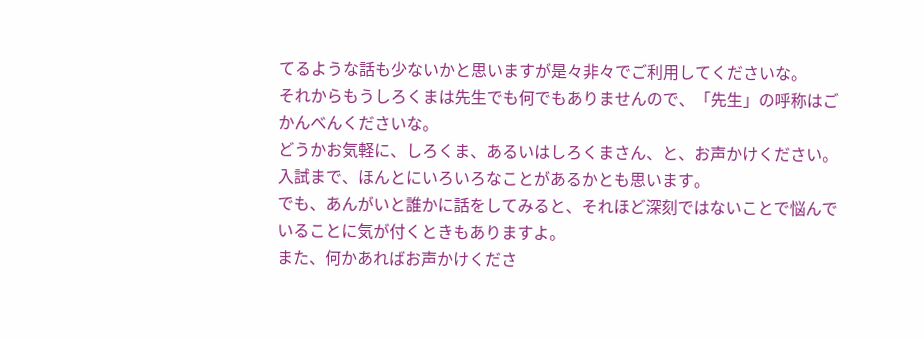てるような話も少ないかと思いますが是々非々でご利用してくださいな。
それからもうしろくまは先生でも何でもありませんので、「先生」の呼称はごかんべんくださいな。
どうかお気軽に、しろくま、あるいはしろくまさん、と、お声かけください。
入試まで、ほんとにいろいろなことがあるかとも思います。
でも、あんがいと誰かに話をしてみると、それほど深刻ではないことで悩んでいることに気が付くときもありますよ。
また、何かあればお声かけくださ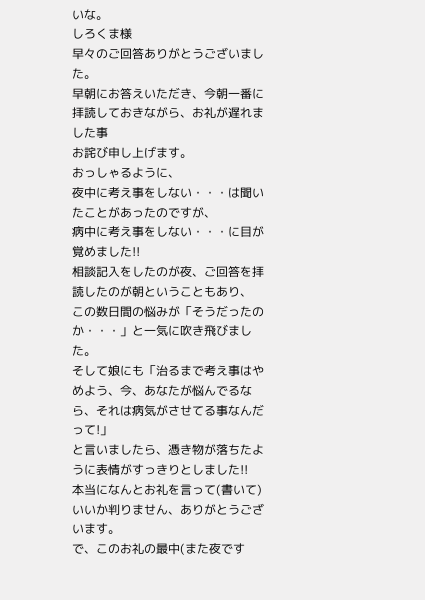いな。
しろくま様
早々のご回答ありがとうございました。
早朝にお答えいただき、今朝一番に拝読しておきながら、お礼が遅れました事
お詫び申し上げます。
おっしゃるように、
夜中に考え事をしない・・・は聞いたことがあったのですが、
病中に考え事をしない・・・に目が覚めました!!
相談記入をしたのが夜、ご回答を拝読したのが朝ということもあり、
この数日間の悩みが「そうだったのか・・・」と一気に吹き飛びました。
そして娘にも「治るまで考え事はやめよう、今、あなたが悩んでるなら、それは病気がさせてる事なんだって!」
と言いましたら、憑き物が落ちたように表情がすっきりとしました!!
本当になんとお礼を言って(書いて)いいか判りません、ありがとうございます。
で、このお礼の最中(また夜です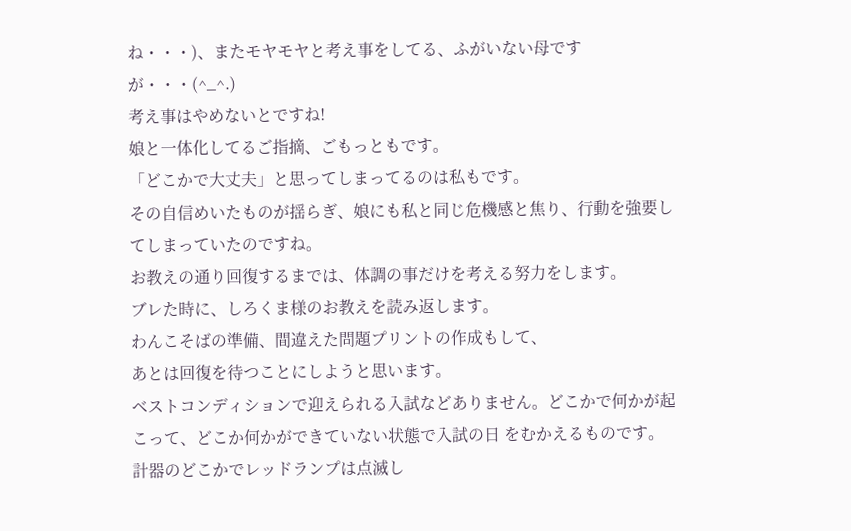ね・・・)、またモヤモヤと考え事をしてる、ふがいない母ですが・・・(^_^.)
考え事はやめないとですね!
娘と一体化してるご指摘、ごもっともです。
「どこかで大丈夫」と思ってしまってるのは私もです。
その自信めいたものが揺らぎ、娘にも私と同じ危機感と焦り、行動を強要してしまっていたのですね。
お教えの通り回復するまでは、体調の事だけを考える努力をします。
ブレた時に、しろくま様のお教えを読み返します。
わんこそばの準備、間違えた問題プリントの作成もして、
あとは回復を待つことにしようと思います。
ベストコンディションで迎えられる入試などありません。どこかで何かが起こって、どこか何かができていない状態で入試の日 をむかえるものです。
計器のどこかでレッドランプは点滅し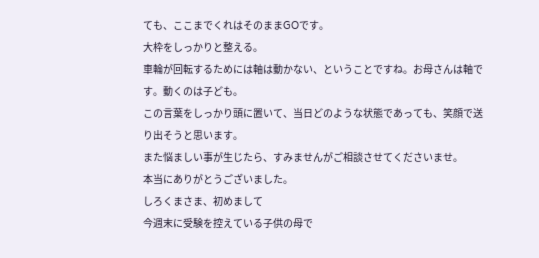ても、ここまでくれはそのままGOです。
大枠をしっかりと整える。
車輪が回転するためには軸は動かない、ということですね。お母さんは軸です。動くのは子ども。
この言葉をしっかり頭に置いて、当日どのような状態であっても、笑顔で送り出そうと思います。
また悩ましい事が生じたら、すみませんがご相談させてくださいませ。
本当にありがとうございました。
しろくまさま、初めまして
今週末に受験を控えている子供の母で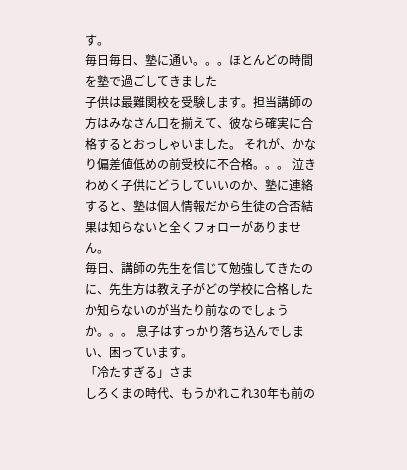す。
毎日毎日、塾に通い。。。ほとんどの時間を塾で過ごしてきました
子供は最難関校を受験します。担当講師の方はみなさん口を揃えて、彼なら確実に合格するとおっしゃいました。 それが、かなり偏差値低めの前受校に不合格。。。 泣きわめく子供にどうしていいのか、塾に連絡すると、塾は個人情報だから生徒の合否結果は知らないと全くフォローがありません。
毎日、講師の先生を信じて勉強してきたのに、先生方は教え子がどの学校に合格したか知らないのが当たり前なのでしょうか。。。 息子はすっかり落ち込んでしまい、困っています。
「冷たすぎる」さま
しろくまの時代、もうかれこれ30年も前の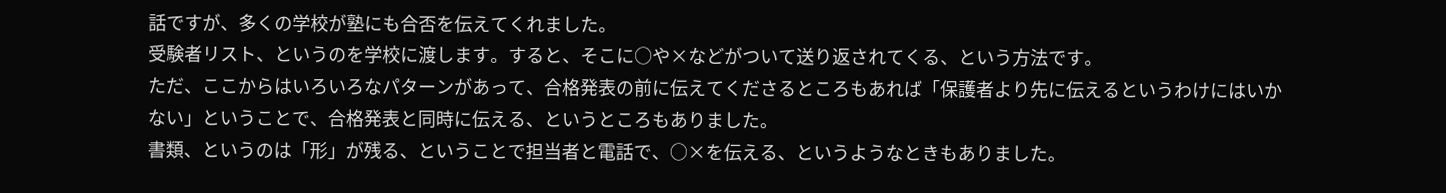話ですが、多くの学校が塾にも合否を伝えてくれました。
受験者リスト、というのを学校に渡します。すると、そこに○や×などがついて送り返されてくる、という方法です。
ただ、ここからはいろいろなパターンがあって、合格発表の前に伝えてくださるところもあれば「保護者より先に伝えるというわけにはいかない」ということで、合格発表と同時に伝える、というところもありました。
書類、というのは「形」が残る、ということで担当者と電話で、○×を伝える、というようなときもありました。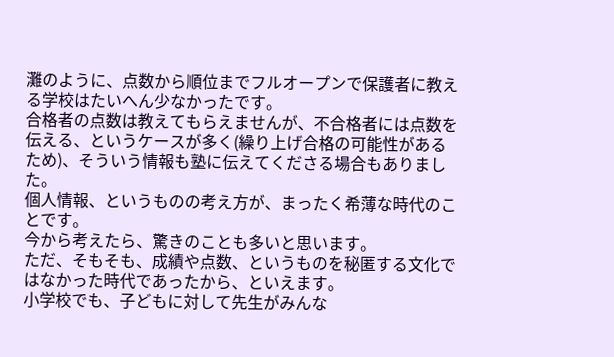灘のように、点数から順位までフルオープンで保護者に教える学校はたいへん少なかったです。
合格者の点数は教えてもらえませんが、不合格者には点数を伝える、というケースが多く(繰り上げ合格の可能性があるため)、そういう情報も塾に伝えてくださる場合もありました。
個人情報、というものの考え方が、まったく希薄な時代のことです。
今から考えたら、驚きのことも多いと思います。
ただ、そもそも、成績や点数、というものを秘匿する文化ではなかった時代であったから、といえます。
小学校でも、子どもに対して先生がみんな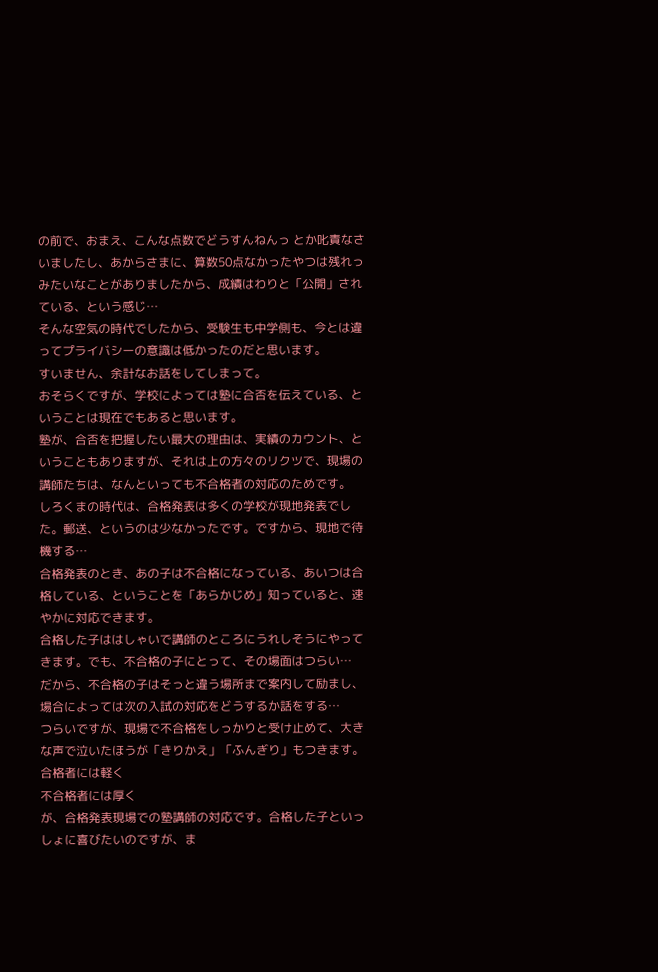の前で、おまえ、こんな点数でどうすんねんっ とか叱責なさいましたし、あからさまに、算数50点なかったやつは残れっ みたいなことがありましたから、成績はわりと「公開」されている、という感じ…
そんな空気の時代でしたから、受験生も中学側も、今とは違ってプライバシーの意識は低かったのだと思います。
すいません、余計なお話をしてしまって。
おそらくですが、学校によっては塾に合否を伝えている、ということは現在でもあると思います。
塾が、合否を把握したい最大の理由は、実績のカウント、ということもありますが、それは上の方々のリクツで、現場の講師たちは、なんといっても不合格者の対応のためです。
しろくまの時代は、合格発表は多くの学校が現地発表でした。郵送、というのは少なかったです。ですから、現地で待機する…
合格発表のとき、あの子は不合格になっている、あいつは合格している、ということを「あらかじめ」知っていると、速やかに対応できます。
合格した子ははしゃいで講師のところにうれしそうにやってきます。でも、不合格の子にとって、その場面はつらい…
だから、不合格の子はそっと違う場所まで案内して励まし、場合によっては次の入試の対応をどうするか話をする…
つらいですが、現場で不合格をしっかりと受け止めて、大きな声で泣いたほうが「きりかえ」「ふんぎり」もつきます。
合格者には軽く
不合格者には厚く
が、合格発表現場での塾講師の対応です。合格した子といっしょに喜びたいのですが、ま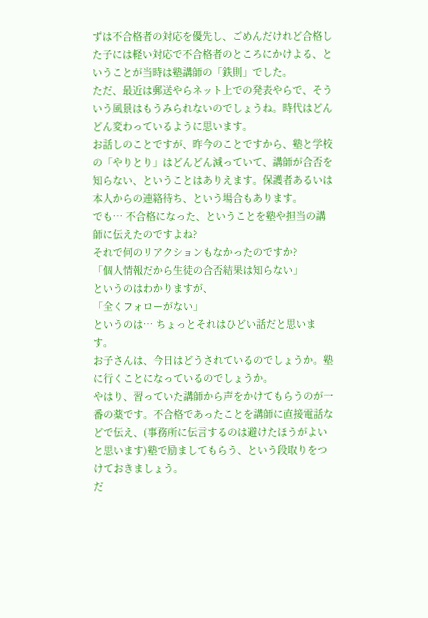ずは不合格者の対応を優先し、ごめんだけれど合格した子には軽い対応で不合格者のところにかけよる、ということが当時は塾講師の「鉄則」でした。
ただ、最近は郵送やらネット上での発表やらで、そういう風景はもうみられないのでしょうね。時代はどんどん変わっているように思います。
お話しのことですが、昨今のことですから、塾と学校の「やりとり」はどんどん減っていて、講師が合否を知らない、ということはありえます。保護者あるいは本人からの連絡待ち、という場合もあります。
でも… 不合格になった、ということを塾や担当の講師に伝えたのですよね?
それで何のリアクションもなかったのですか?
「個人情報だから生徒の合否結果は知らない」
というのはわかりますが、
「全くフォローがない」
というのは… ちょっとそれはひどい話だと思います。
お子さんは、今日はどうされているのでしょうか。塾に行くことになっているのでしょうか。
やはり、習っていた講師から声をかけてもらうのが一番の薬です。不合格であったことを講師に直接電話などで伝え、(事務所に伝言するのは避けたほうがよいと思います)塾で励ましてもらう、という段取りをつけておきましょう。
だ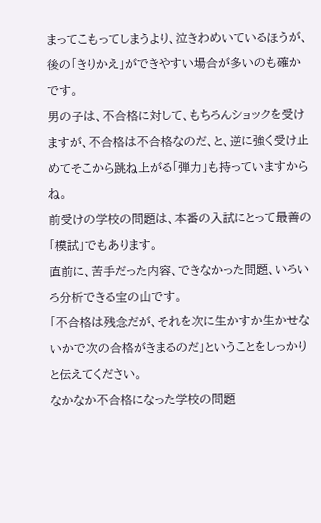まってこもってしまうより、泣きわめいているほうが、後の「きりかえ」ができやすい場合が多いのも確かです。
男の子は、不合格に対して、もちろんショックを受けますが、不合格は不合格なのだ、と、逆に強く受け止めてそこから跳ね上がる「弾力」も持っていますからね。
前受けの学校の問題は、本番の入試にとって最善の「模試」でもあります。
直前に、苦手だった内容、できなかった問題、いろいろ分析できる宝の山です。
「不合格は残念だが、それを次に生かすか生かせないかで次の合格がきまるのだ」ということをしっかりと伝えてください。
なかなか不合格になった学校の問題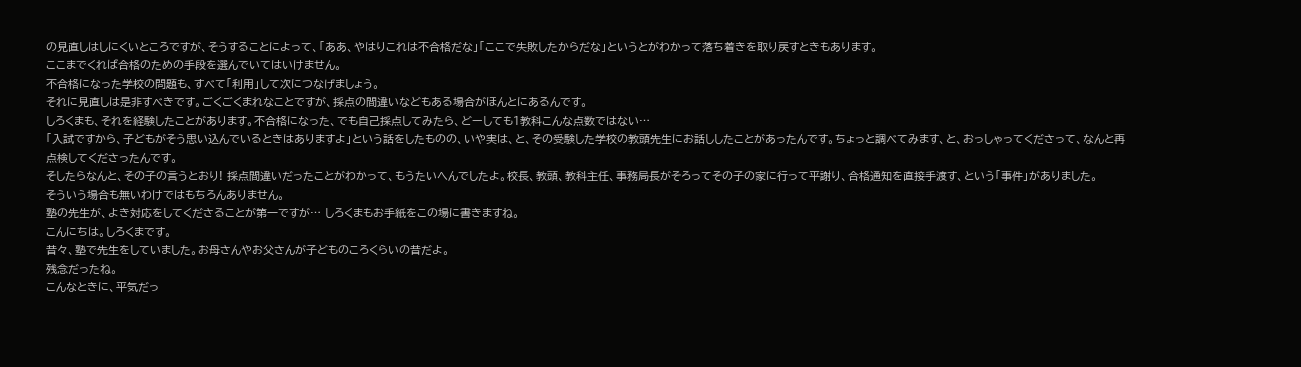の見直しはしにくいところですが、そうすることによって、「ああ、やはりこれは不合格だな」「ここで失敗したからだな」というとがわかって落ち着きを取り戻すときもあります。
ここまでくれば合格のための手段を選んでいてはいけません。
不合格になった学校の問題も、すべて「利用」して次につなげましょう。
それに見直しは是非すべきです。ごくごくまれなことですが、採点の間違いなどもある場合がほんとにあるんです。
しろくまも、それを経験したことがあります。不合格になった、でも自己採点してみたら、どーしても1教科こんな点数ではない…
「入試ですから、子どもがそう思い込んでいるときはありますよ」という話をしたものの、いや実は、と、その受験した学校の教頭先生にお話ししたことがあったんです。ちょっと調べてみます、と、おっしゃってくださって、なんと再点検してくださったんです。
そしたらなんと、その子の言うとおり! 採点間違いだったことがわかって、もうたいへんでしたよ。校長、教頭、教科主任、事務局長がそろってその子の家に行って平謝り、合格通知を直接手渡す、という「事件」がありました。
そういう場合も無いわけではもちろんありません。
塾の先生が、よき対応をしてくださることが第一ですが… しろくまもお手紙をこの場に書きますね。
こんにちは。しろくまです。
昔々、塾で先生をしていました。お母さんやお父さんが子どものころくらいの昔だよ。
残念だったね。
こんなときに、平気だっ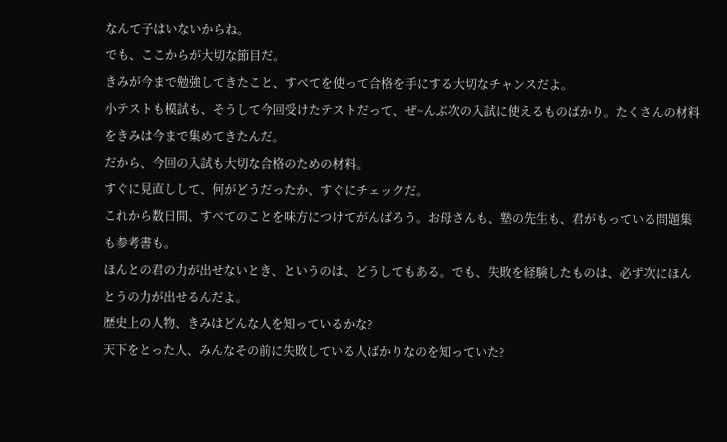なんて子はいないからね。
でも、ここからが大切な節目だ。
きみが今まで勉強してきたこと、すべてを使って合格を手にする大切なチャンスだよ。
小テストも模試も、そうして今回受けたテストだって、ぜ~んぶ次の入試に使えるものばかり。たくさんの材料をきみは今まで集めてきたんだ。
だから、今回の入試も大切な合格のための材料。
すぐに見直しして、何がどうだったか、すぐにチェックだ。
これから数日間、すべてのことを味方につけてがんばろう。お母さんも、塾の先生も、君がもっている問題集も参考書も。
ほんとの君の力が出せないとき、というのは、どうしてもある。でも、失敗を経験したものは、必ず次にほんとうの力が出せるんだよ。
歴史上の人物、きみはどんな人を知っているかな?
天下をとった人、みんなその前に失敗している人ばかりなのを知っていた?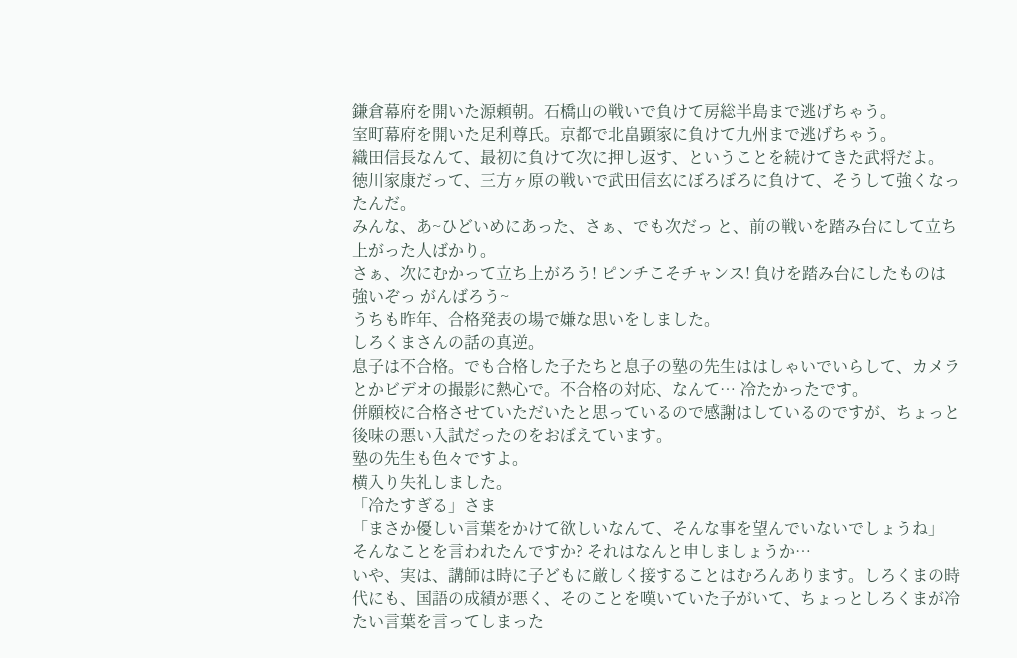鎌倉幕府を開いた源頼朝。石橋山の戦いで負けて房総半島まで逃げちゃう。
室町幕府を開いた足利尊氏。京都で北畠顕家に負けて九州まで逃げちゃう。
織田信長なんて、最初に負けて次に押し返す、ということを続けてきた武将だよ。
徳川家康だって、三方ヶ原の戦いで武田信玄にぼろぼろに負けて、そうして強くなったんだ。
みんな、あ~ひどいめにあった、さぁ、でも次だっ と、前の戦いを踏み台にして立ち上がった人ばかり。
さぁ、次にむかって立ち上がろう! ピンチこそチャンス! 負けを踏み台にしたものは強いぞっ がんばろう~
うちも昨年、合格発表の場で嫌な思いをしました。
しろくまさんの話の真逆。
息子は不合格。でも合格した子たちと息子の塾の先生ははしゃいでいらして、カメラとかビデオの撮影に熱心で。不合格の対応、なんて… 冷たかったです。
併願校に合格させていただいたと思っているので感謝はしているのですが、ちょっと後味の悪い入試だったのをおぼえています。
塾の先生も色々ですよ。
横入り失礼しました。
「冷たすぎる」さま
「まさか優しい言葉をかけて欲しいなんて、そんな事を望んでいないでしょうね」
そんなことを言われたんですか? それはなんと申しましょうか…
いや、実は、講師は時に子どもに厳しく接することはむろんあります。しろくまの時代にも、国語の成績が悪く、そのことを嘆いていた子がいて、ちょっとしろくまが冷たい言葉を言ってしまった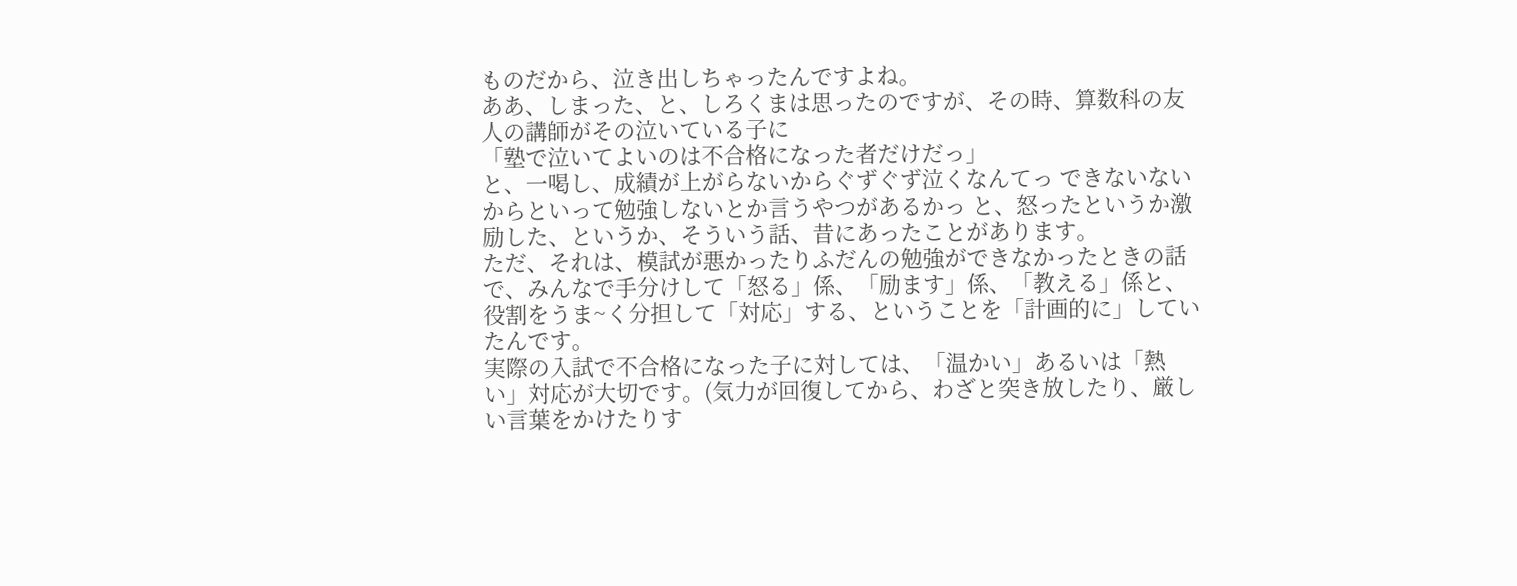ものだから、泣き出しちゃったんですよね。
ああ、しまった、と、しろくまは思ったのですが、その時、算数科の友人の講師がその泣いている子に
「塾で泣いてよいのは不合格になった者だけだっ」
と、一喝し、成績が上がらないからぐずぐず泣くなんてっ できないないからといって勉強しないとか言うやつがあるかっ と、怒ったというか激励した、というか、そういう話、昔にあったことがあります。
ただ、それは、模試が悪かったりふだんの勉強ができなかったときの話で、みんなで手分けして「怒る」係、「励ます」係、「教える」係と、役割をうま~く分担して「対応」する、ということを「計画的に」していたんです。
実際の入試で不合格になった子に対しては、「温かい」あるいは「熱い」対応が大切です。(気力が回復してから、わざと突き放したり、厳しい言葉をかけたりす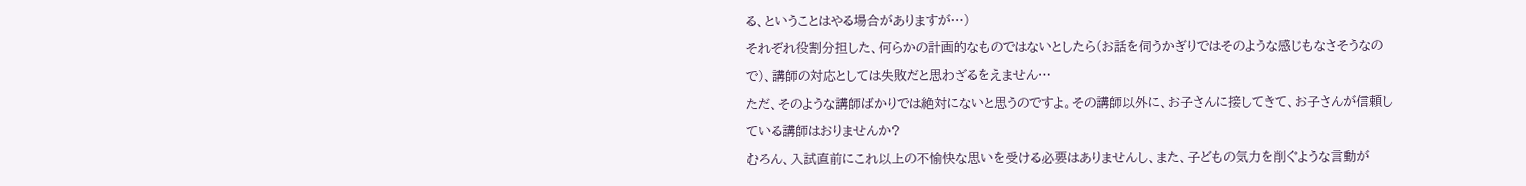る、ということはやる場合がありますが…)
それぞれ役割分担した、何らかの計画的なものではないとしたら(お話を伺うかぎりではそのような感じもなさそうなので)、講師の対応としては失敗だと思わざるをえません…
ただ、そのような講師ばかりでは絶対にないと思うのですよ。その講師以外に、お子さんに接してきて、お子さんが信頼している講師はおりませんか?
むろん、入試直前にこれ以上の不愉快な思いを受ける必要はありませんし、また、子どもの気力を削ぐような言動が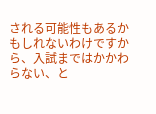される可能性もあるかもしれないわけですから、入試まではかかわらない、と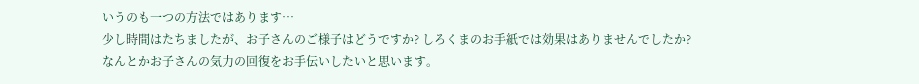いうのも一つの方法ではあります…
少し時間はたちましたが、お子さんのご様子はどうですか? しろくまのお手紙では効果はありませんでしたか?
なんとかお子さんの気力の回復をお手伝いしたいと思います。